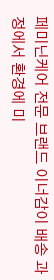페미닌케어 전문 브랜드 이너감이 배송 과정에서 환경에 미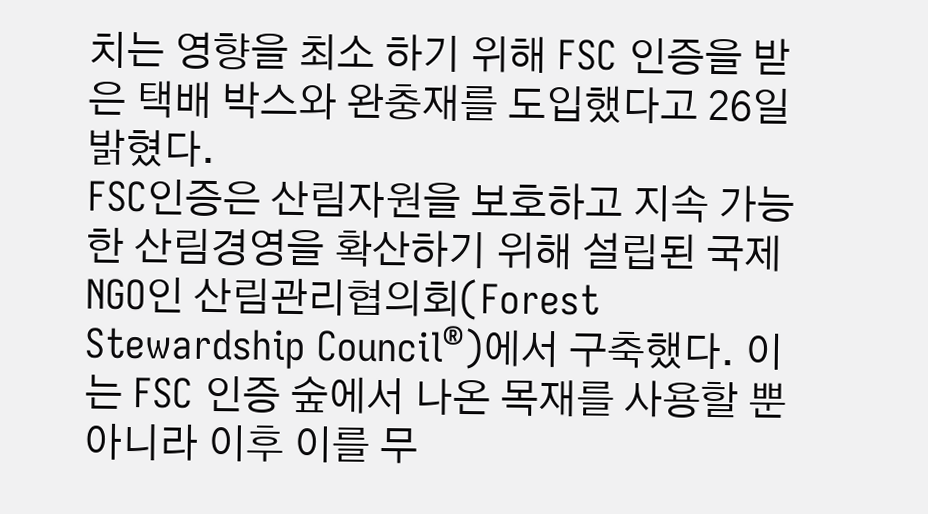치는 영향을 최소 하기 위해 FSC 인증을 받은 택배 박스와 완충재를 도입했다고 26일 밝혔다.
FSC인증은 산림자원을 보호하고 지속 가능한 산림경영을 확산하기 위해 설립된 국제 NGO인 산림관리협의회(Forest Stewardship Council®)에서 구축했다. 이는 FSC 인증 숲에서 나온 목재를 사용할 뿐 아니라 이후 이를 무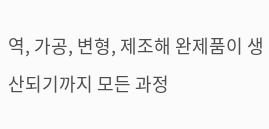역, 가공, 변형, 제조해 완제품이 생산되기까지 모든 과정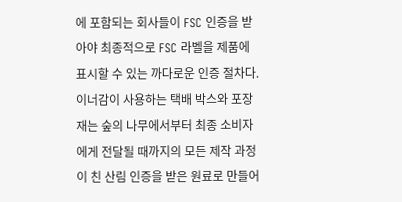에 포함되는 회사들이 FSC 인증을 받아야 최종적으로 FSC 라벨을 제품에 표시할 수 있는 까다로운 인증 절차다.
이너감이 사용하는 택배 박스와 포장재는 숲의 나무에서부터 최종 소비자에게 전달될 때까지의 모든 제작 과정이 친 산림 인증을 받은 원료로 만들어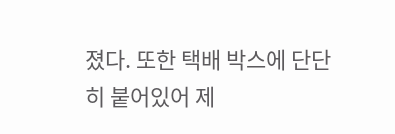졌다. 또한 택배 박스에 단단히 붙어있어 제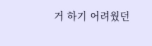거 하기 어려웠던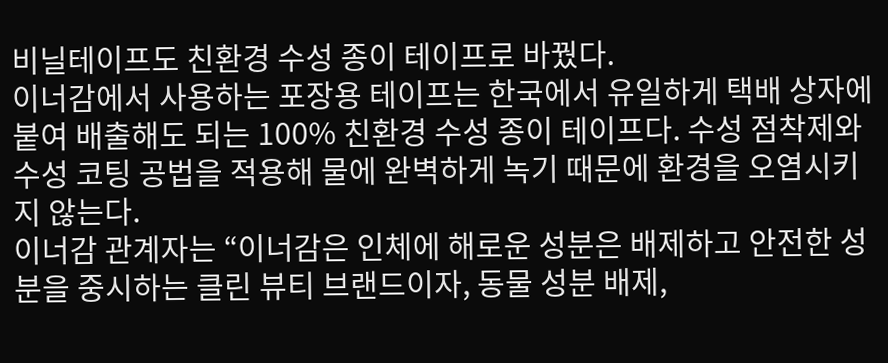비닐테이프도 친환경 수성 종이 테이프로 바꿨다.
이너감에서 사용하는 포장용 테이프는 한국에서 유일하게 택배 상자에 붙여 배출해도 되는 100% 친환경 수성 종이 테이프다. 수성 점착제와 수성 코팅 공법을 적용해 물에 완벽하게 녹기 때문에 환경을 오염시키지 않는다.
이너감 관계자는 “이너감은 인체에 해로운 성분은 배제하고 안전한 성분을 중시하는 클린 뷰티 브랜드이자, 동물 성분 배제,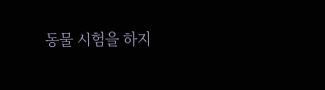동물 시험을 하지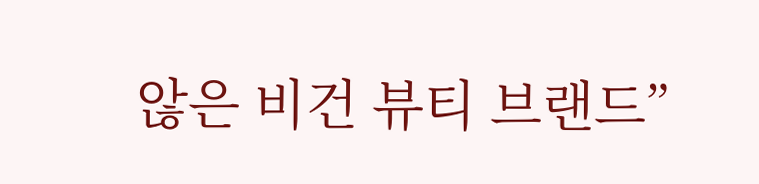않은 비건 뷰티 브랜드”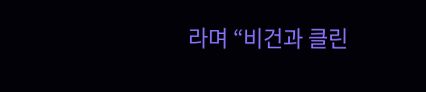라며 “비건과 클린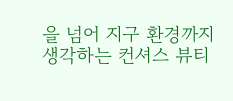을 넘어 지구 환경까지 생각하는 컨셔스 뷰티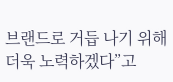브랜드로 거듭 나기 위해 더욱 노력하겠다”고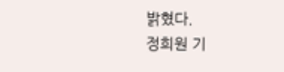밝혔다.
정희원 기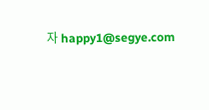자 happy1@segye.com